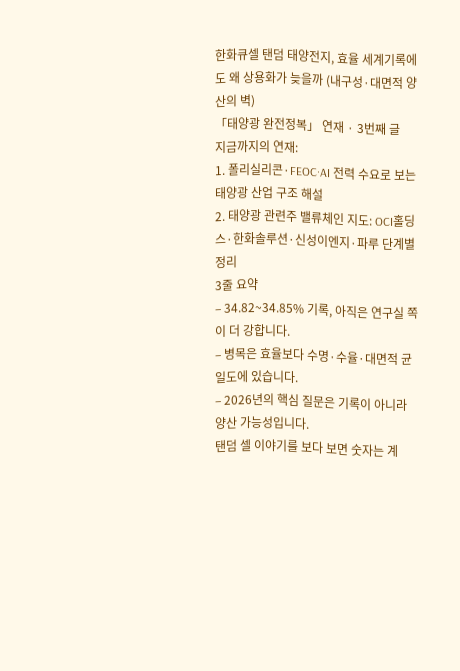한화큐셀 탠덤 태양전지, 효율 세계기록에도 왜 상용화가 늦을까 (내구성·대면적 양산의 벽)
「태양광 완전정복」 연재 · 3번째 글
지금까지의 연재:
1. 폴리실리콘·FEOC·AI 전력 수요로 보는 태양광 산업 구조 해설
2. 태양광 관련주 밸류체인 지도: OCI홀딩스·한화솔루션·신성이엔지·파루 단계별 정리
3줄 요약
– 34.82~34.85% 기록, 아직은 연구실 쪽이 더 강합니다.
– 병목은 효율보다 수명·수율·대면적 균일도에 있습니다.
– 2026년의 핵심 질문은 기록이 아니라 양산 가능성입니다.
탠덤 셀 이야기를 보다 보면 숫자는 계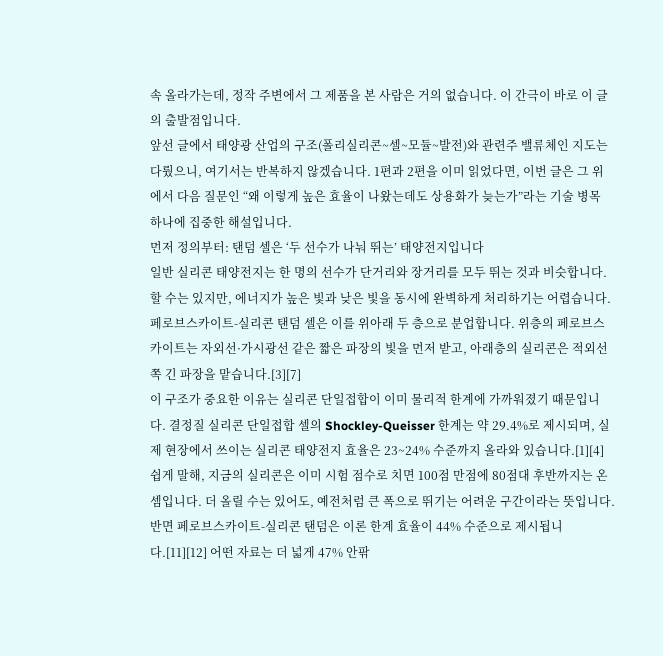속 올라가는데, 정작 주변에서 그 제품을 본 사람은 거의 없습니다. 이 간극이 바로 이 글의 출발점입니다.
앞선 글에서 태양광 산업의 구조(폴리실리콘~셀~모듈~발전)와 관련주 밸류체인 지도는 다뤘으니, 여기서는 반복하지 않겠습니다. 1편과 2편을 이미 읽었다면, 이번 글은 그 위에서 다음 질문인 “왜 이렇게 높은 효율이 나왔는데도 상용화가 늦는가”라는 기술 병목 하나에 집중한 해설입니다.
먼저 정의부터: 탠덤 셀은 ‘두 선수가 나눠 뛰는’ 태양전지입니다
일반 실리콘 태양전지는 한 명의 선수가 단거리와 장거리를 모두 뛰는 것과 비슷합니다. 할 수는 있지만, 에너지가 높은 빛과 낮은 빛을 동시에 완벽하게 처리하기는 어렵습니다.
페로브스카이트-실리콘 탠덤 셀은 이를 위아래 두 층으로 분업합니다. 위층의 페로브스카이트는 자외선·가시광선 같은 짧은 파장의 빛을 먼저 받고, 아래층의 실리콘은 적외선 쪽 긴 파장을 맡습니다.[3][7]
이 구조가 중요한 이유는 실리콘 단일접합이 이미 물리적 한계에 가까워졌기 때문입니다. 결정질 실리콘 단일접합 셀의 Shockley-Queisser 한계는 약 29.4%로 제시되며, 실제 현장에서 쓰이는 실리콘 태양전지 효율은 23~24% 수준까지 올라와 있습니다.[1][4]
쉽게 말해, 지금의 실리콘은 이미 시험 점수로 치면 100점 만점에 80점대 후반까지는 온 셈입니다. 더 올릴 수는 있어도, 예전처럼 큰 폭으로 뛰기는 어려운 구간이라는 뜻입니다.
반면 페로브스카이트-실리콘 탠덤은 이론 한계 효율이 44% 수준으로 제시됩니다.[11][12] 어떤 자료는 더 넓게 47% 안팎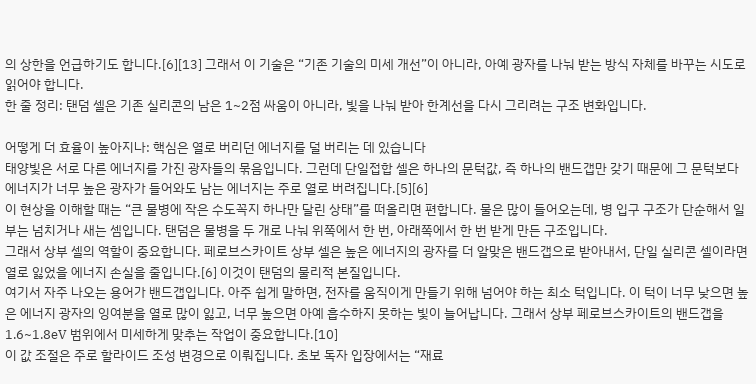의 상한을 언급하기도 합니다.[6][13] 그래서 이 기술은 “기존 기술의 미세 개선”이 아니라, 아예 광자를 나눠 받는 방식 자체를 바꾸는 시도로 읽어야 합니다.
한 줄 정리: 탠덤 셀은 기존 실리콘의 남은 1~2점 싸움이 아니라, 빛을 나눠 받아 한계선을 다시 그리려는 구조 변화입니다.

어떻게 더 효율이 높아지나: 핵심은 열로 버리던 에너지를 덜 버리는 데 있습니다
태양빛은 서로 다른 에너지를 가진 광자들의 묶음입니다. 그런데 단일접합 셀은 하나의 문턱값, 즉 하나의 밴드갭만 갖기 때문에 그 문턱보다 에너지가 너무 높은 광자가 들어와도 남는 에너지는 주로 열로 버려집니다.[5][6]
이 현상을 이해할 때는 “큰 물병에 작은 수도꼭지 하나만 달린 상태”를 떠올리면 편합니다. 물은 많이 들어오는데, 병 입구 구조가 단순해서 일부는 넘치거나 새는 셈입니다. 탠덤은 물병을 두 개로 나눠 위쪽에서 한 번, 아래쪽에서 한 번 받게 만든 구조입니다.
그래서 상부 셀의 역할이 중요합니다. 페로브스카이트 상부 셀은 높은 에너지의 광자를 더 알맞은 밴드갭으로 받아내서, 단일 실리콘 셀이라면 열로 잃었을 에너지 손실을 줄입니다.[6] 이것이 탠덤의 물리적 본질입니다.
여기서 자주 나오는 용어가 밴드갭입니다. 아주 쉽게 말하면, 전자를 움직이게 만들기 위해 넘어야 하는 최소 턱입니다. 이 턱이 너무 낮으면 높은 에너지 광자의 잉여분을 열로 많이 잃고, 너무 높으면 아예 흡수하지 못하는 빛이 늘어납니다. 그래서 상부 페로브스카이트의 밴드갭을 1.6~1.8eV 범위에서 미세하게 맞추는 작업이 중요합니다.[10]
이 값 조절은 주로 할라이드 조성 변경으로 이뤄집니다. 초보 독자 입장에서는 “재료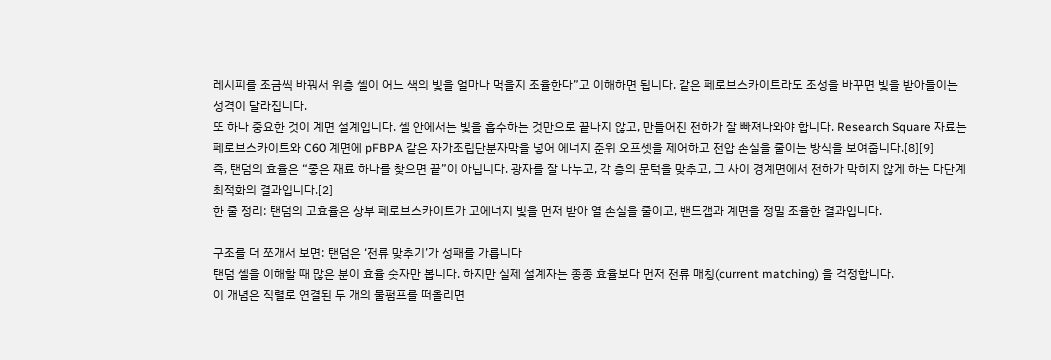레시피를 조금씩 바꿔서 위층 셀이 어느 색의 빛을 얼마나 먹을지 조율한다”고 이해하면 됩니다. 같은 페로브스카이트라도 조성을 바꾸면 빛을 받아들이는 성격이 달라집니다.
또 하나 중요한 것이 계면 설계입니다. 셀 안에서는 빛을 흡수하는 것만으로 끝나지 않고, 만들어진 전하가 잘 빠져나와야 합니다. Research Square 자료는 페로브스카이트와 C60 계면에 pFBPA 같은 자가조립단분자막을 넣어 에너지 준위 오프셋을 제어하고 전압 손실을 줄이는 방식을 보여줍니다.[8][9]
즉, 탠덤의 효율은 “좋은 재료 하나를 찾으면 끝”이 아닙니다. 광자를 잘 나누고, 각 층의 문턱을 맞추고, 그 사이 경계면에서 전하가 막히지 않게 하는 다단계 최적화의 결과입니다.[2]
한 줄 정리: 탠덤의 고효율은 상부 페로브스카이트가 고에너지 빛을 먼저 받아 열 손실을 줄이고, 밴드갭과 계면을 정밀 조율한 결과입니다.

구조를 더 쪼개서 보면: 탠덤은 ‘전류 맞추기’가 성패를 가릅니다
탠덤 셀을 이해할 때 많은 분이 효율 숫자만 봅니다. 하지만 실제 설계자는 종종 효율보다 먼저 전류 매칭(current matching) 을 걱정합니다.
이 개념은 직렬로 연결된 두 개의 물펌프를 떠올리면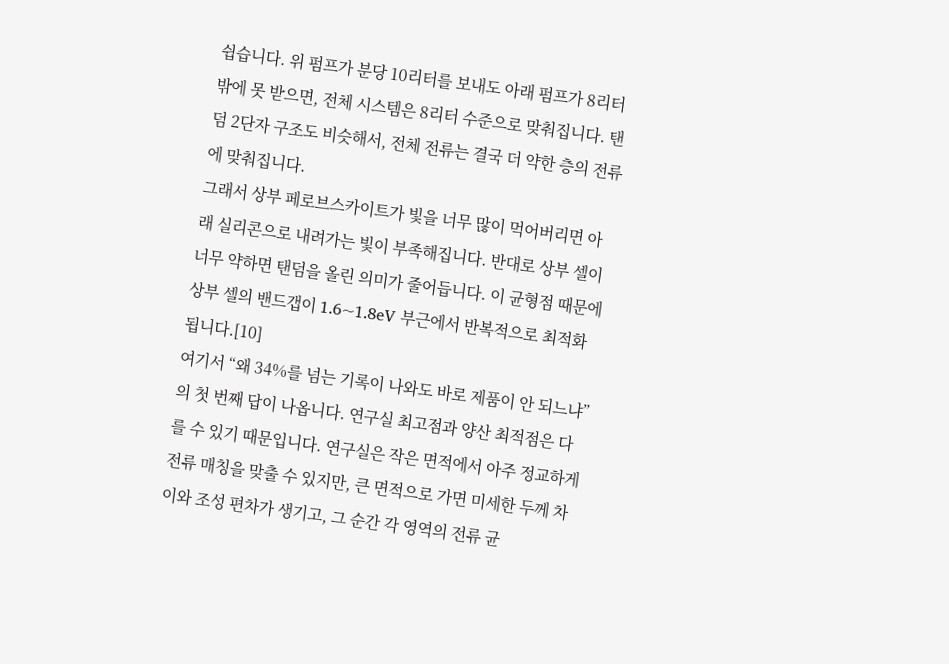쉽습니다. 위 펌프가 분당 10리터를 보내도 아래 펌프가 8리터밖에 못 받으면, 전체 시스템은 8리터 수준으로 맞춰집니다. 탠덤 2단자 구조도 비슷해서, 전체 전류는 결국 더 약한 층의 전류에 맞춰집니다.
그래서 상부 페로브스카이트가 빛을 너무 많이 먹어버리면 아래 실리콘으로 내려가는 빛이 부족해집니다. 반대로 상부 셀이 너무 약하면 탠덤을 올린 의미가 줄어듭니다. 이 균형점 때문에 상부 셀의 밴드갭이 1.6~1.8eV 부근에서 반복적으로 최적화됩니다.[10]
여기서 “왜 34%를 넘는 기록이 나와도 바로 제품이 안 되느냐”의 첫 번째 답이 나옵니다. 연구실 최고점과 양산 최적점은 다를 수 있기 때문입니다. 연구실은 작은 면적에서 아주 정교하게 전류 매칭을 맞출 수 있지만, 큰 면적으로 가면 미세한 두께 차이와 조성 편차가 생기고, 그 순간 각 영역의 전류 균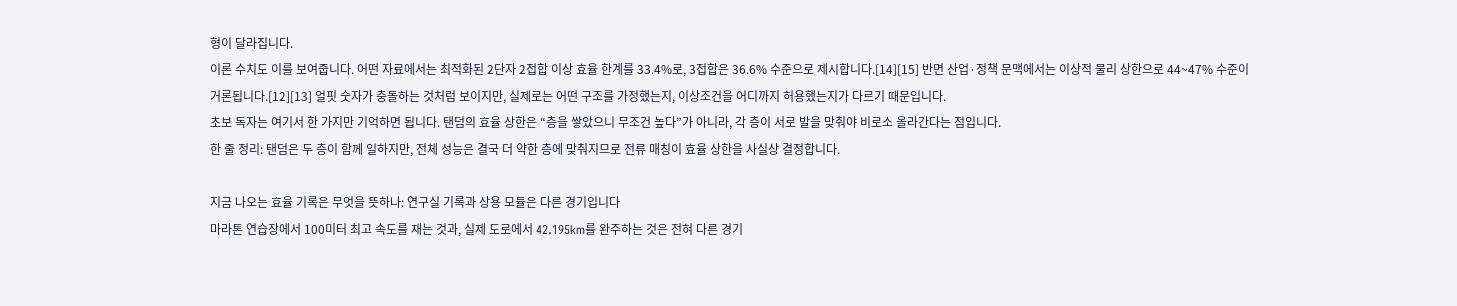형이 달라집니다.
이론 수치도 이를 보여줍니다. 어떤 자료에서는 최적화된 2단자 2접합 이상 효율 한계를 33.4%로, 3접합은 36.6% 수준으로 제시합니다.[14][15] 반면 산업·정책 문맥에서는 이상적 물리 상한으로 44~47% 수준이 거론됩니다.[12][13] 얼핏 숫자가 충돌하는 것처럼 보이지만, 실제로는 어떤 구조를 가정했는지, 이상조건을 어디까지 허용했는지가 다르기 때문입니다.
초보 독자는 여기서 한 가지만 기억하면 됩니다. 탠덤의 효율 상한은 “층을 쌓았으니 무조건 높다”가 아니라, 각 층이 서로 발을 맞춰야 비로소 올라간다는 점입니다.
한 줄 정리: 탠덤은 두 층이 함께 일하지만, 전체 성능은 결국 더 약한 층에 맞춰지므로 전류 매칭이 효율 상한을 사실상 결정합니다.

지금 나오는 효율 기록은 무엇을 뜻하나: 연구실 기록과 상용 모듈은 다른 경기입니다
마라톤 연습장에서 100미터 최고 속도를 재는 것과, 실제 도로에서 42.195km를 완주하는 것은 전혀 다른 경기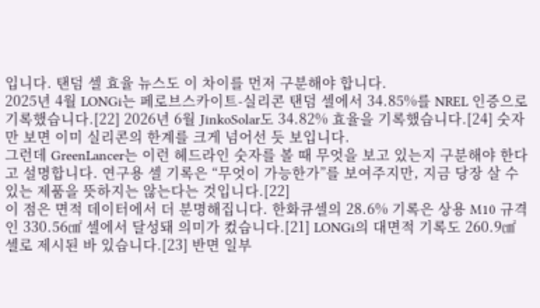입니다. 탠덤 셀 효율 뉴스도 이 차이를 먼저 구분해야 합니다.
2025년 4월 LONGi는 페로브스카이트-실리콘 탠덤 셀에서 34.85%를 NREL 인증으로 기록했습니다.[22] 2026년 6월 JinkoSolar도 34.82% 효율을 기록했습니다.[24] 숫자만 보면 이미 실리콘의 한계를 크게 넘어선 듯 보입니다.
그런데 GreenLancer는 이런 헤드라인 숫자를 볼 때 무엇을 보고 있는지 구분해야 한다고 설명합니다. 연구용 셀 기록은 “무엇이 가능한가”를 보여주지만, 지금 당장 살 수 있는 제품을 뜻하지는 않는다는 것입니다.[22]
이 점은 면적 데이터에서 더 분명해집니다. 한화큐셀의 28.6% 기록은 상용 M10 규격인 330.56㎠ 셀에서 달성돼 의미가 컸습니다.[21] LONGi의 대면적 기록도 260.9㎠ 셀로 제시된 바 있습니다.[23] 반면 일부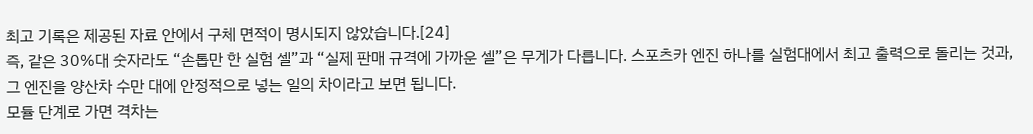최고 기록은 제공된 자료 안에서 구체 면적이 명시되지 않았습니다.[24]
즉, 같은 30%대 숫자라도 “손톱만 한 실험 셀”과 “실제 판매 규격에 가까운 셀”은 무게가 다릅니다. 스포츠카 엔진 하나를 실험대에서 최고 출력으로 돌리는 것과, 그 엔진을 양산차 수만 대에 안정적으로 넣는 일의 차이라고 보면 됩니다.
모듈 단계로 가면 격차는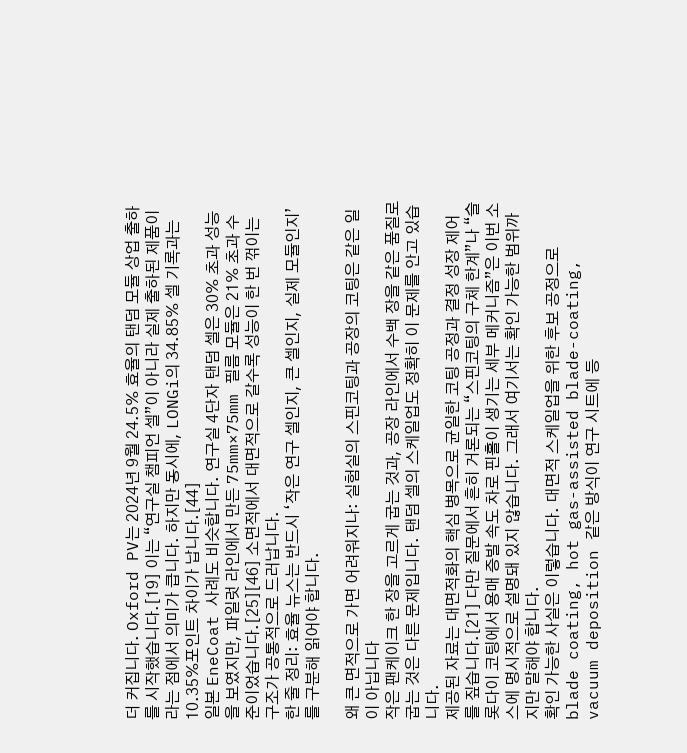더 커집니다. Oxford PV는 2024년 9월 24.5% 효율의 탠덤 모듈 상업 출하를 시작했습니다.[19] 이는 “연구실 챔피언 셀”이 아니라 실제 출하된 제품이라는 점에서 의미가 큽니다. 하지만 동시에, LONGi의 34.85% 셀 기록과는 10.35%포인트 차이가 납니다.[44]
일본 EneCoat 사례도 비슷합니다. 연구실 4단자 탠덤 셀은 30% 초과 성능을 보였지만, 파일럿 라인에서 만든 75mm×75mm 필름 모듈은 21% 초과 수준이었습니다.[25][46] 소면적에서 대면적으로 갈수록 성능이 한 번 꺾이는 구조가 공통적으로 드러납니다.
한 줄 정리: 효율 뉴스는 반드시 ‘작은 연구 셀인지, 큰 셀인지, 실제 모듈인지’를 구분해 읽어야 합니다.

왜 큰 면적으로 가면 어려워지나: 실험실의 스핀코팅과 공장의 코팅은 같은 일이 아닙니다
작은 팬케이크 한 장을 고르게 굽는 것과, 공장 라인에서 수백 장을 같은 품질로 굽는 것은 다른 문제입니다. 탠덤 셀의 스케일업도 정확히 이 문제를 안고 있습니다.
제공된 자료는 대면적화의 핵심 병목으로 균일한 코팅 공정과 결정 성장 제어를 짚습니다.[21] 다만 질문에서 흔히 거론되는 “스핀코팅의 구체 한계”나 “슬롯다이 코팅에서 용매 증발 속도 차로 핀홀이 생기는 세부 메커니즘”은 이번 소스에 명시적으로 설명돼 있지 않습니다. 그래서 여기서는 확인 가능한 범위까지만 말해야 합니다.
확인 가능한 사실은 이렇습니다. 대면적 스케일업을 위한 후보 공정으로 blade coating, hot gas-assisted blade-coating, vacuum deposition 같은 방식이 연구 시트에 등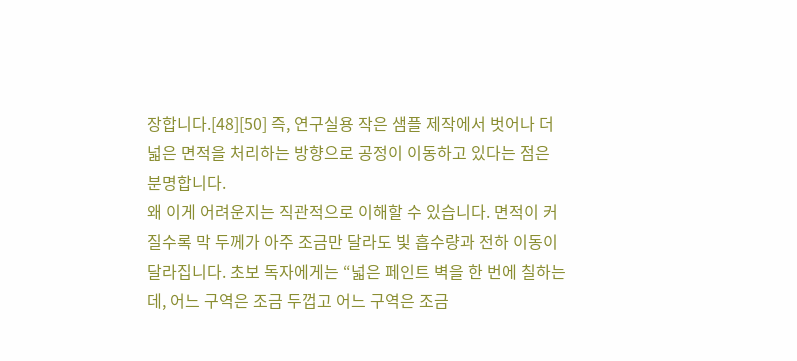장합니다.[48][50] 즉, 연구실용 작은 샘플 제작에서 벗어나 더 넓은 면적을 처리하는 방향으로 공정이 이동하고 있다는 점은 분명합니다.
왜 이게 어려운지는 직관적으로 이해할 수 있습니다. 면적이 커질수록 막 두께가 아주 조금만 달라도 빛 흡수량과 전하 이동이 달라집니다. 초보 독자에게는 “넓은 페인트 벽을 한 번에 칠하는데, 어느 구역은 조금 두껍고 어느 구역은 조금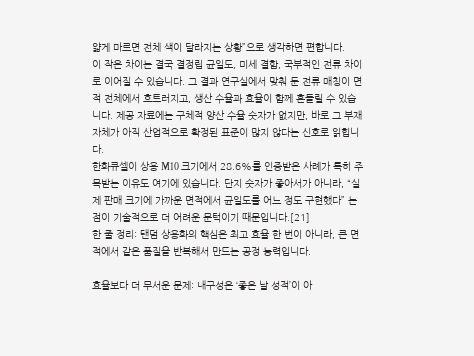얇게 마르면 전체 색이 달라지는 상황”으로 생각하면 편합니다.
이 작은 차이는 결국 결정립 균일도, 미세 결함, 국부적인 전류 차이로 이어질 수 있습니다. 그 결과 연구실에서 맞춰 둔 전류 매칭이 면적 전체에서 흐트러지고, 생산 수율과 효율이 함께 흔들릴 수 있습니다. 제공 자료에는 구체적 양산 수율 숫자가 없지만, 바로 그 부재 자체가 아직 산업적으로 확정된 표준이 많지 않다는 신호로 읽힙니다.
한화큐셀이 상용 M10 크기에서 28.6%를 인증받은 사례가 특히 주목받는 이유도 여기에 있습니다. 단지 숫자가 좋아서가 아니라, “실제 판매 크기에 가까운 면적에서 균일도를 어느 정도 구현했다” 는 점이 기술적으로 더 어려운 문턱이기 때문입니다.[21]
한 줄 정리: 탠덤 상용화의 핵심은 최고 효율 한 번이 아니라, 큰 면적에서 같은 품질을 반복해서 만드는 공정 능력입니다.

효율보다 더 무서운 문제: 내구성은 ‘좋은 날 성적’이 아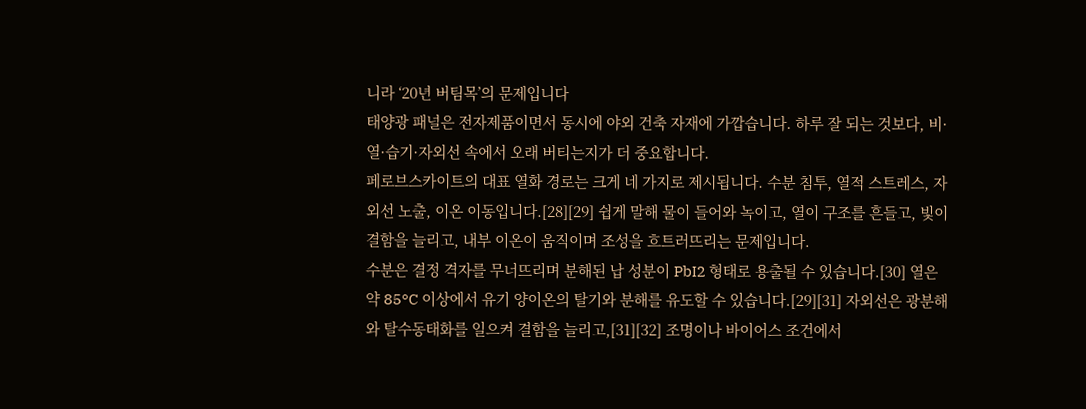니라 ‘20년 버팀목’의 문제입니다
태양광 패널은 전자제품이면서 동시에 야외 건축 자재에 가깝습니다. 하루 잘 되는 것보다, 비·열·습기·자외선 속에서 오래 버티는지가 더 중요합니다.
페로브스카이트의 대표 열화 경로는 크게 네 가지로 제시됩니다. 수분 침투, 열적 스트레스, 자외선 노출, 이온 이동입니다.[28][29] 쉽게 말해 물이 들어와 녹이고, 열이 구조를 흔들고, 빛이 결함을 늘리고, 내부 이온이 움직이며 조성을 흐트러뜨리는 문제입니다.
수분은 결정 격자를 무너뜨리며 분해된 납 성분이 PbI2 형태로 용출될 수 있습니다.[30] 열은 약 85°C 이상에서 유기 양이온의 탈기와 분해를 유도할 수 있습니다.[29][31] 자외선은 광분해와 탈수동태화를 일으켜 결함을 늘리고,[31][32] 조명이나 바이어스 조건에서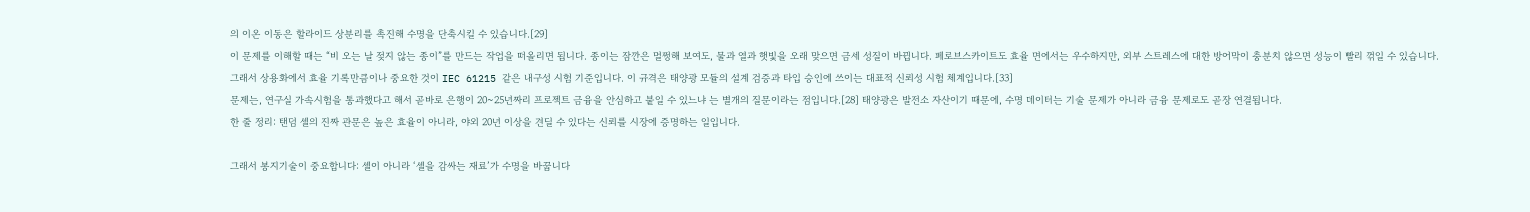의 이온 이동은 할라이드 상분리를 촉진해 수명을 단축시킬 수 있습니다.[29]
이 문제를 이해할 때는 “비 오는 날 젖지 않는 종이”를 만드는 작업을 떠올리면 됩니다. 종이는 잠깐은 멀쩡해 보여도, 물과 열과 햇빛을 오래 맞으면 금세 성질이 바뀝니다. 페로브스카이트도 효율 면에서는 우수하지만, 외부 스트레스에 대한 방어막이 충분치 않으면 성능이 빨리 꺾일 수 있습니다.
그래서 상용화에서 효율 기록만큼이나 중요한 것이 IEC 61215 같은 내구성 시험 기준입니다. 이 규격은 태양광 모듈의 설계 검증과 타입 승인에 쓰이는 대표적 신뢰성 시험 체계입니다.[33]
문제는, 연구실 가속시험을 통과했다고 해서 곧바로 은행이 20~25년짜리 프로젝트 금융을 안심하고 붙일 수 있느냐 는 별개의 질문이라는 점입니다.[28] 태양광은 발전소 자산이기 때문에, 수명 데이터는 기술 문제가 아니라 금융 문제로도 곧장 연결됩니다.
한 줄 정리: 탠덤 셀의 진짜 관문은 높은 효율이 아니라, 야외 20년 이상을 견딜 수 있다는 신뢰를 시장에 증명하는 일입니다.

그래서 봉지기술이 중요합니다: 셀이 아니라 ‘셀을 감싸는 재료’가 수명을 바꿉니다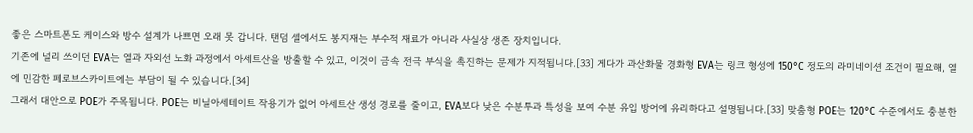좋은 스마트폰도 케이스와 방수 설계가 나쁘면 오래 못 갑니다. 탠덤 셀에서도 봉지재는 부수적 재료가 아니라 사실상 생존 장치입니다.
기존에 널리 쓰이던 EVA는 열과 자외선 노화 과정에서 아세트산을 방출할 수 있고, 이것이 금속 전극 부식을 촉진하는 문제가 지적됩니다.[33] 게다가 과산화물 경화형 EVA는 링크 형성에 150°C 정도의 라미네이션 조건이 필요해, 열에 민감한 페로브스카이트에는 부담이 될 수 있습니다.[34]
그래서 대안으로 POE가 주목됩니다. POE는 비닐아세테이트 작용기가 없어 아세트산 생성 경로를 줄이고, EVA보다 낮은 수분투과 특성을 보여 수분 유입 방어에 유리하다고 설명됩니다.[33] 맞춤형 POE는 120°C 수준에서도 충분한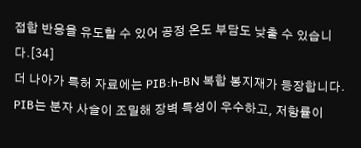접합 반응을 유도할 수 있어 공정 온도 부담도 낮출 수 있습니다.[34]
더 나아가 특허 자료에는 PIB:h-BN 복합 봉지재가 등장합니다. PIB는 분자 사슬이 조밀해 장벽 특성이 우수하고, 저항률이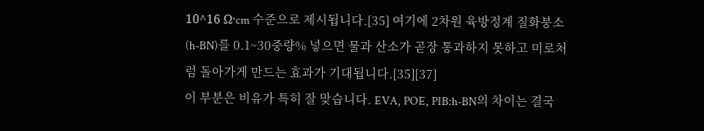10^16 Ω·cm 수준으로 제시됩니다.[35] 여기에 2차원 육방정계 질화붕소(h-BN)를 0.1~30중량% 넣으면 물과 산소가 곧장 통과하지 못하고 미로처럼 돌아가게 만드는 효과가 기대됩니다.[35][37]
이 부분은 비유가 특히 잘 맞습니다. EVA, POE, PIB:h-BN의 차이는 결국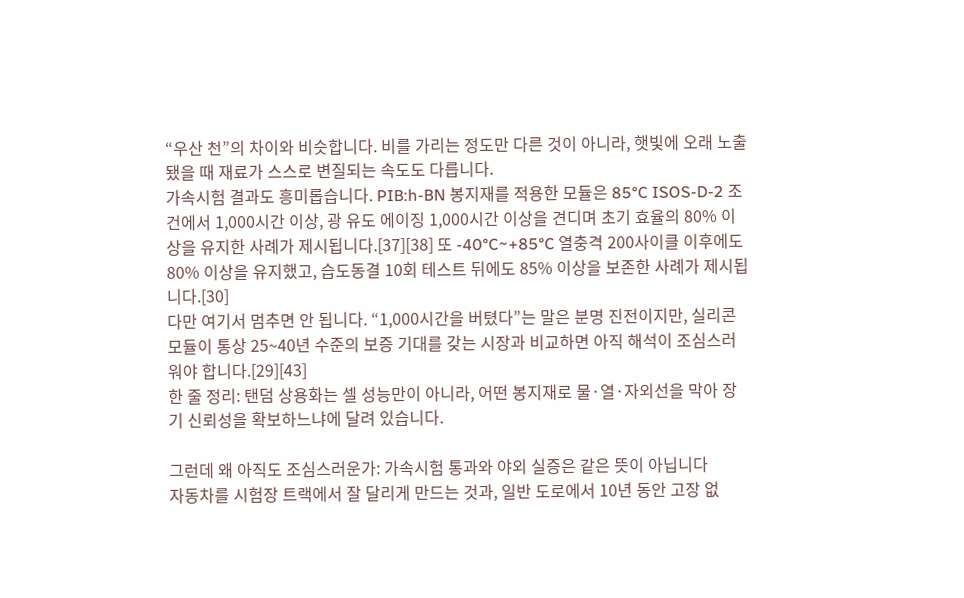“우산 천”의 차이와 비슷합니다. 비를 가리는 정도만 다른 것이 아니라, 햇빛에 오래 노출됐을 때 재료가 스스로 변질되는 속도도 다릅니다.
가속시험 결과도 흥미롭습니다. PIB:h-BN 봉지재를 적용한 모듈은 85°C ISOS-D-2 조건에서 1,000시간 이상, 광 유도 에이징 1,000시간 이상을 견디며 초기 효율의 80% 이상을 유지한 사례가 제시됩니다.[37][38] 또 -40°C~+85°C 열충격 200사이클 이후에도 80% 이상을 유지했고, 습도동결 10회 테스트 뒤에도 85% 이상을 보존한 사례가 제시됩니다.[30]
다만 여기서 멈추면 안 됩니다. “1,000시간을 버텼다”는 말은 분명 진전이지만, 실리콘 모듈이 통상 25~40년 수준의 보증 기대를 갖는 시장과 비교하면 아직 해석이 조심스러워야 합니다.[29][43]
한 줄 정리: 탠덤 상용화는 셀 성능만이 아니라, 어떤 봉지재로 물·열·자외선을 막아 장기 신뢰성을 확보하느냐에 달려 있습니다.

그런데 왜 아직도 조심스러운가: 가속시험 통과와 야외 실증은 같은 뜻이 아닙니다
자동차를 시험장 트랙에서 잘 달리게 만드는 것과, 일반 도로에서 10년 동안 고장 없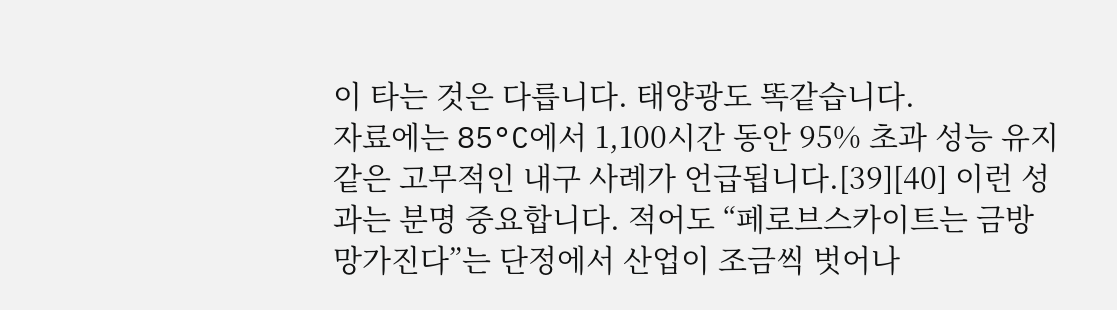이 타는 것은 다릅니다. 태양광도 똑같습니다.
자료에는 85°C에서 1,100시간 동안 95% 초과 성능 유지 같은 고무적인 내구 사례가 언급됩니다.[39][40] 이런 성과는 분명 중요합니다. 적어도 “페로브스카이트는 금방 망가진다”는 단정에서 산업이 조금씩 벗어나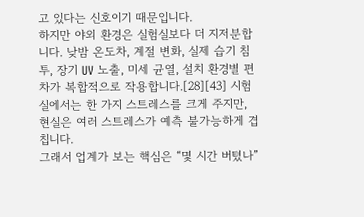고 있다는 신호이기 때문입니다.
하지만 야외 환경은 실험실보다 더 지저분합니다. 낮밤 온도차, 계절 변화, 실제 습기 침투, 장기 UV 노출, 미세 균열, 설치 환경별 편차가 복합적으로 작용합니다.[28][43] 시험실에서는 한 가지 스트레스를 크게 주지만, 현실은 여러 스트레스가 예측 불가능하게 겹칩니다.
그래서 업계가 보는 핵심은 “몇 시간 버텼나”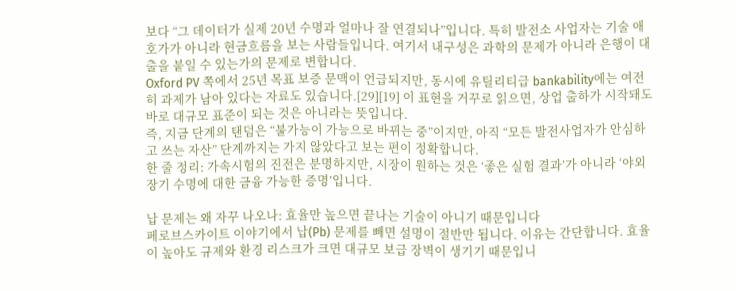보다 “그 데이터가 실제 20년 수명과 얼마나 잘 연결되나”입니다. 특히 발전소 사업자는 기술 애호가가 아니라 현금흐름을 보는 사람들입니다. 여기서 내구성은 과학의 문제가 아니라 은행이 대출을 붙일 수 있는가의 문제로 변합니다.
Oxford PV 쪽에서 25년 목표 보증 문맥이 언급되지만, 동시에 유틸리티급 bankability에는 여전히 과제가 남아 있다는 자료도 있습니다.[29][19] 이 표현을 거꾸로 읽으면, 상업 출하가 시작돼도 바로 대규모 표준이 되는 것은 아니라는 뜻입니다.
즉, 지금 단계의 탠덤은 “불가능이 가능으로 바뀌는 중”이지만, 아직 “모든 발전사업자가 안심하고 쓰는 자산” 단계까지는 가지 않았다고 보는 편이 정확합니다.
한 줄 정리: 가속시험의 진전은 분명하지만, 시장이 원하는 것은 ‘좋은 실험 결과’가 아니라 ‘야외 장기 수명에 대한 금융 가능한 증명’입니다.

납 문제는 왜 자꾸 나오나: 효율만 높으면 끝나는 기술이 아니기 때문입니다
페로브스카이트 이야기에서 납(Pb) 문제를 빼면 설명이 절반만 됩니다. 이유는 간단합니다. 효율이 높아도 규제와 환경 리스크가 크면 대규모 보급 장벽이 생기기 때문입니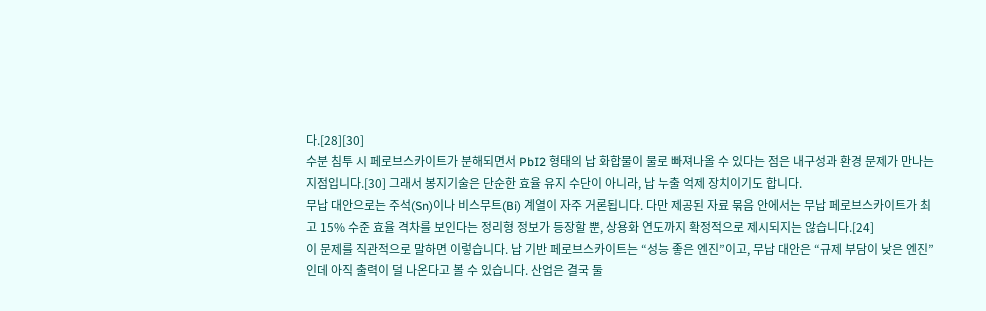다.[28][30]
수분 침투 시 페로브스카이트가 분해되면서 PbI2 형태의 납 화합물이 물로 빠져나올 수 있다는 점은 내구성과 환경 문제가 만나는 지점입니다.[30] 그래서 봉지기술은 단순한 효율 유지 수단이 아니라, 납 누출 억제 장치이기도 합니다.
무납 대안으로는 주석(Sn)이나 비스무트(Bi) 계열이 자주 거론됩니다. 다만 제공된 자료 묶음 안에서는 무납 페로브스카이트가 최고 15% 수준 효율 격차를 보인다는 정리형 정보가 등장할 뿐, 상용화 연도까지 확정적으로 제시되지는 않습니다.[24]
이 문제를 직관적으로 말하면 이렇습니다. 납 기반 페로브스카이트는 “성능 좋은 엔진”이고, 무납 대안은 “규제 부담이 낮은 엔진”인데 아직 출력이 덜 나온다고 볼 수 있습니다. 산업은 결국 둘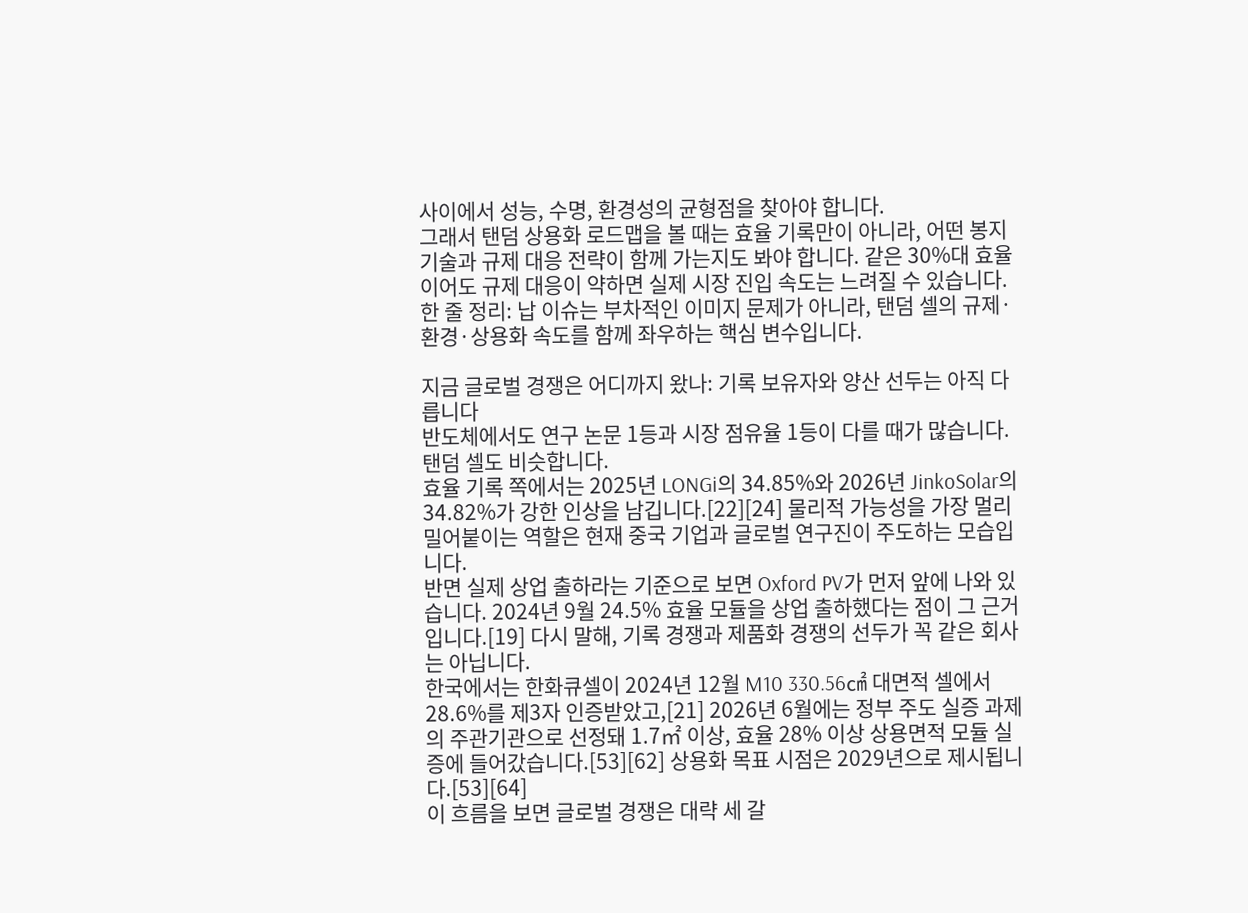사이에서 성능, 수명, 환경성의 균형점을 찾아야 합니다.
그래서 탠덤 상용화 로드맵을 볼 때는 효율 기록만이 아니라, 어떤 봉지기술과 규제 대응 전략이 함께 가는지도 봐야 합니다. 같은 30%대 효율이어도 규제 대응이 약하면 실제 시장 진입 속도는 느려질 수 있습니다.
한 줄 정리: 납 이슈는 부차적인 이미지 문제가 아니라, 탠덤 셀의 규제·환경·상용화 속도를 함께 좌우하는 핵심 변수입니다.

지금 글로벌 경쟁은 어디까지 왔나: 기록 보유자와 양산 선두는 아직 다릅니다
반도체에서도 연구 논문 1등과 시장 점유율 1등이 다를 때가 많습니다. 탠덤 셀도 비슷합니다.
효율 기록 쪽에서는 2025년 LONGi의 34.85%와 2026년 JinkoSolar의 34.82%가 강한 인상을 남깁니다.[22][24] 물리적 가능성을 가장 멀리 밀어붙이는 역할은 현재 중국 기업과 글로벌 연구진이 주도하는 모습입니다.
반면 실제 상업 출하라는 기준으로 보면 Oxford PV가 먼저 앞에 나와 있습니다. 2024년 9월 24.5% 효율 모듈을 상업 출하했다는 점이 그 근거입니다.[19] 다시 말해, 기록 경쟁과 제품화 경쟁의 선두가 꼭 같은 회사는 아닙니다.
한국에서는 한화큐셀이 2024년 12월 M10 330.56㎠ 대면적 셀에서 28.6%를 제3자 인증받았고,[21] 2026년 6월에는 정부 주도 실증 과제의 주관기관으로 선정돼 1.7㎡ 이상, 효율 28% 이상 상용면적 모듈 실증에 들어갔습니다.[53][62] 상용화 목표 시점은 2029년으로 제시됩니다.[53][64]
이 흐름을 보면 글로벌 경쟁은 대략 세 갈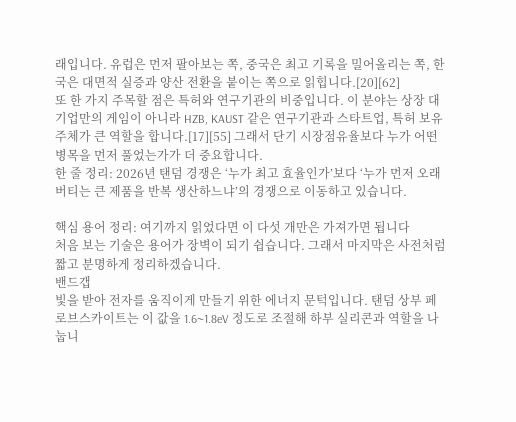래입니다. 유럽은 먼저 팔아보는 쪽, 중국은 최고 기록을 밀어올리는 쪽, 한국은 대면적 실증과 양산 전환을 붙이는 쪽으로 읽힙니다.[20][62]
또 한 가지 주목할 점은 특허와 연구기관의 비중입니다. 이 분야는 상장 대기업만의 게임이 아니라 HZB, KAUST 같은 연구기관과 스타트업, 특허 보유 주체가 큰 역할을 합니다.[17][55] 그래서 단기 시장점유율보다 누가 어떤 병목을 먼저 풀었는가가 더 중요합니다.
한 줄 정리: 2026년 탠덤 경쟁은 ‘누가 최고 효율인가’보다 ‘누가 먼저 오래 버티는 큰 제품을 반복 생산하느냐’의 경쟁으로 이동하고 있습니다.

핵심 용어 정리: 여기까지 읽었다면 이 다섯 개만은 가져가면 됩니다
처음 보는 기술은 용어가 장벽이 되기 쉽습니다. 그래서 마지막은 사전처럼 짧고 분명하게 정리하겠습니다.
밴드갭
빛을 받아 전자를 움직이게 만들기 위한 에너지 문턱입니다. 탠덤 상부 페로브스카이트는 이 값을 1.6~1.8eV 정도로 조절해 하부 실리콘과 역할을 나눕니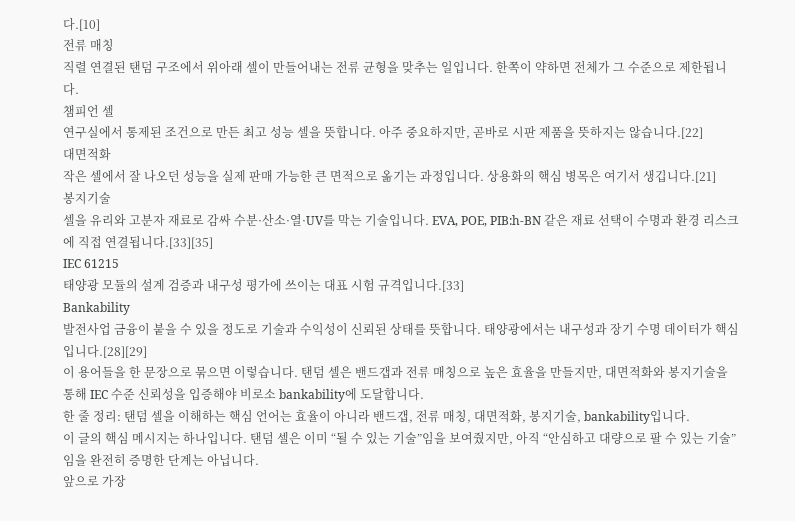다.[10]
전류 매칭
직렬 연결된 탠덤 구조에서 위아래 셀이 만들어내는 전류 균형을 맞추는 일입니다. 한쪽이 약하면 전체가 그 수준으로 제한됩니다.
챔피언 셀
연구실에서 통제된 조건으로 만든 최고 성능 셀을 뜻합니다. 아주 중요하지만, 곧바로 시판 제품을 뜻하지는 않습니다.[22]
대면적화
작은 셀에서 잘 나오던 성능을 실제 판매 가능한 큰 면적으로 옮기는 과정입니다. 상용화의 핵심 병목은 여기서 생깁니다.[21]
봉지기술
셀을 유리와 고분자 재료로 감싸 수분·산소·열·UV를 막는 기술입니다. EVA, POE, PIB:h-BN 같은 재료 선택이 수명과 환경 리스크에 직접 연결됩니다.[33][35]
IEC 61215
태양광 모듈의 설계 검증과 내구성 평가에 쓰이는 대표 시험 규격입니다.[33]
Bankability
발전사업 금융이 붙을 수 있을 정도로 기술과 수익성이 신뢰된 상태를 뜻합니다. 태양광에서는 내구성과 장기 수명 데이터가 핵심입니다.[28][29]
이 용어들을 한 문장으로 묶으면 이렇습니다. 탠덤 셀은 밴드갭과 전류 매칭으로 높은 효율을 만들지만, 대면적화와 봉지기술을 통해 IEC 수준 신뢰성을 입증해야 비로소 bankability에 도달합니다.
한 줄 정리: 탠덤 셀을 이해하는 핵심 언어는 효율이 아니라 밴드갭, 전류 매칭, 대면적화, 봉지기술, bankability입니다.
이 글의 핵심 메시지는 하나입니다. 탠덤 셀은 이미 “될 수 있는 기술”임을 보여줬지만, 아직 “안심하고 대량으로 팔 수 있는 기술”임을 완전히 증명한 단계는 아닙니다.
앞으로 가장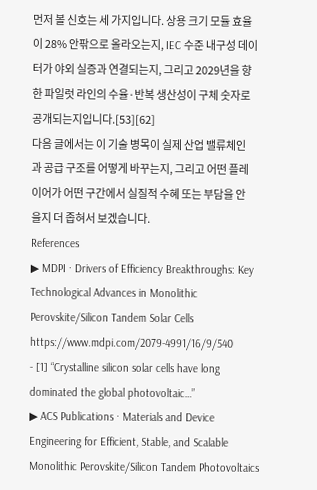먼저 볼 신호는 세 가지입니다. 상용 크기 모듈 효율이 28% 안팎으로 올라오는지, IEC 수준 내구성 데이터가 야외 실증과 연결되는지, 그리고 2029년을 향한 파일럿 라인의 수율·반복 생산성이 구체 숫자로 공개되는지입니다.[53][62]
다음 글에서는 이 기술 병목이 실제 산업 밸류체인과 공급 구조를 어떻게 바꾸는지, 그리고 어떤 플레이어가 어떤 구간에서 실질적 수혜 또는 부담을 안을지 더 좁혀서 보겠습니다.
References
▶ MDPI · Drivers of Efficiency Breakthroughs: Key Technological Advances in Monolithic Perovskite/Silicon Tandem Solar Cells
https://www.mdpi.com/2079-4991/16/9/540
- [1] “Crystalline silicon solar cells have long dominated the global photovoltaic…”
▶ ACS Publications · Materials and Device Engineering for Efficient, Stable, and Scalable Monolithic Perovskite/Silicon Tandem Photovoltaics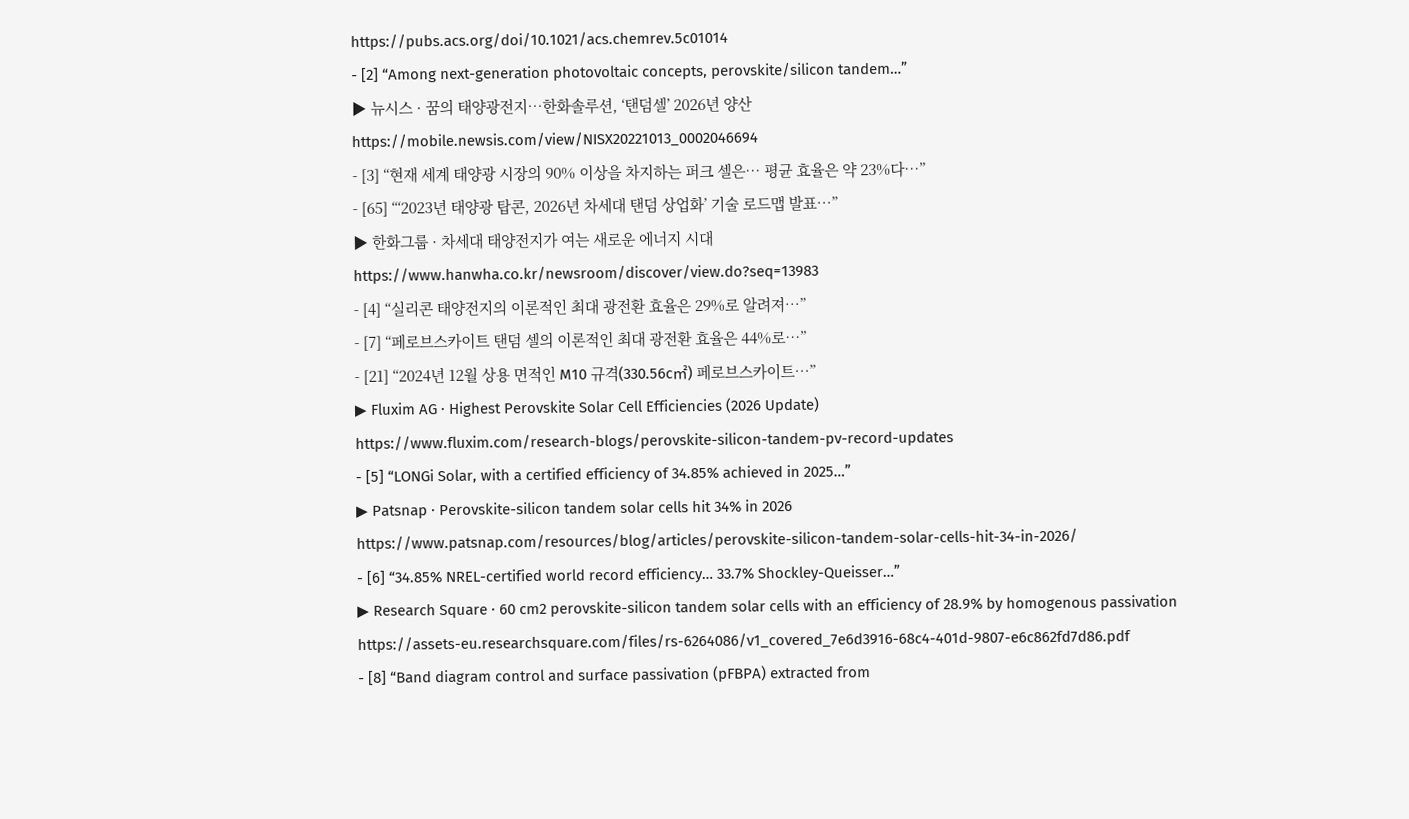https://pubs.acs.org/doi/10.1021/acs.chemrev.5c01014
- [2] “Among next-generation photovoltaic concepts, perovskite/silicon tandem…”
▶ 뉴시스 · 꿈의 태양광전지…한화솔루션, ‘탠덤셀’ 2026년 양산
https://mobile.newsis.com/view/NISX20221013_0002046694
- [3] “현재 세계 태양광 시장의 90% 이상을 차지하는 퍼크 셀은… 평균 효율은 약 23%다…”
- [65] “‘2023년 태양광 탑콘, 2026년 차세대 탠덤 상업화’ 기술 로드맵 발표…”
▶ 한화그룹 · 차세대 태양전지가 여는 새로운 에너지 시대
https://www.hanwha.co.kr/newsroom/discover/view.do?seq=13983
- [4] “실리콘 태양전지의 이론적인 최대 광전환 효율은 29%로 알려져…”
- [7] “페로브스카이트 탠덤 셀의 이론적인 최대 광전환 효율은 44%로…”
- [21] “2024년 12월 상용 면적인 M10 규격(330.56c㎡) 페로브스카이트…”
▶ Fluxim AG · Highest Perovskite Solar Cell Efficiencies (2026 Update)
https://www.fluxim.com/research-blogs/perovskite-silicon-tandem-pv-record-updates
- [5] “LONGi Solar, with a certified efficiency of 34.85% achieved in 2025…”
▶ Patsnap · Perovskite-silicon tandem solar cells hit 34% in 2026
https://www.patsnap.com/resources/blog/articles/perovskite-silicon-tandem-solar-cells-hit-34-in-2026/
- [6] “34.85% NREL-certified world record efficiency… 33.7% Shockley-Queisser…”
▶ Research Square · 60 cm2 perovskite-silicon tandem solar cells with an efficiency of 28.9% by homogenous passivation
https://assets-eu.researchsquare.com/files/rs-6264086/v1_covered_7e6d3916-68c4-401d-9807-e6c862fd7d86.pdf
- [8] “Band diagram control and surface passivation (pFBPA) extracted from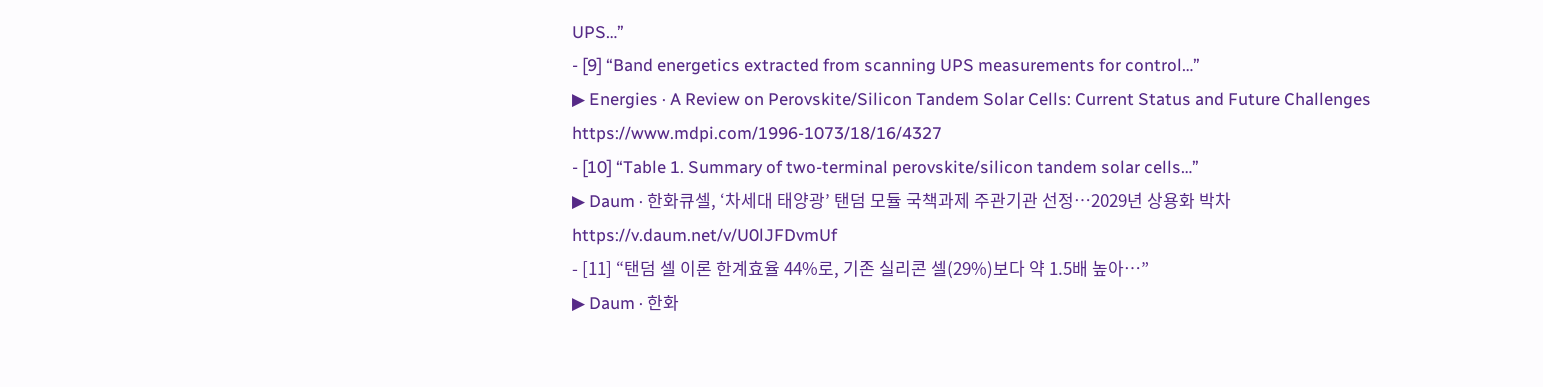UPS…”
- [9] “Band energetics extracted from scanning UPS measurements for control…”
▶ Energies · A Review on Perovskite/Silicon Tandem Solar Cells: Current Status and Future Challenges
https://www.mdpi.com/1996-1073/18/16/4327
- [10] “Table 1. Summary of two-terminal perovskite/silicon tandem solar cells…”
▶ Daum · 한화큐셀, ‘차세대 태양광’ 탠덤 모듈 국책과제 주관기관 선정…2029년 상용화 박차
https://v.daum.net/v/U0lJFDvmUf
- [11] “탠덤 셀 이론 한계효율 44%로, 기존 실리콘 셀(29%)보다 약 1.5배 높아…”
▶ Daum · 한화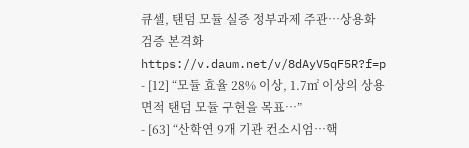큐셀, 탠덤 모듈 실증 정부과제 주관…상용화 검증 본격화
https://v.daum.net/v/8dAyV5qF5R?f=p
- [12] “모듈 효율 28% 이상, 1.7㎡ 이상의 상용면적 탠덤 모듈 구현을 목표…”
- [63] “산학연 9개 기관 컨소시엄…핵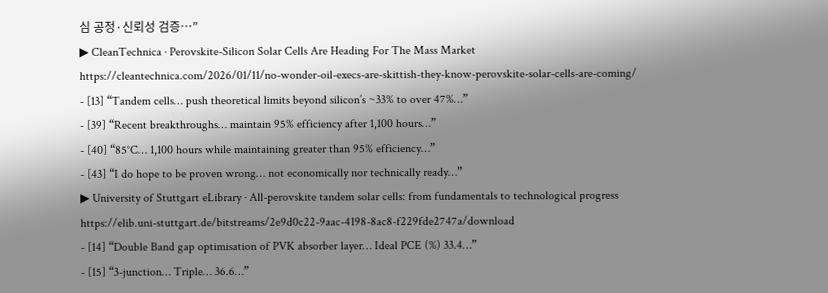심 공정·신뢰성 검증…”
▶ CleanTechnica · Perovskite-Silicon Solar Cells Are Heading For The Mass Market
https://cleantechnica.com/2026/01/11/no-wonder-oil-execs-are-skittish-they-know-perovskite-solar-cells-are-coming/
- [13] “Tandem cells… push theoretical limits beyond silicon’s ~33% to over 47%…”
- [39] “Recent breakthroughs… maintain 95% efficiency after 1,100 hours…”
- [40] “85°C… 1,100 hours while maintaining greater than 95% efficiency…”
- [43] “I do hope to be proven wrong… not economically nor technically ready…”
▶ University of Stuttgart eLibrary · All-perovskite tandem solar cells: from fundamentals to technological progress
https://elib.uni-stuttgart.de/bitstreams/2e9d0c22-9aac-4198-8ac8-f229fde2747a/download
- [14] “Double Band gap optimisation of PVK absorber layer… Ideal PCE (%) 33.4…”
- [15] “3-junction… Triple… 36.6…”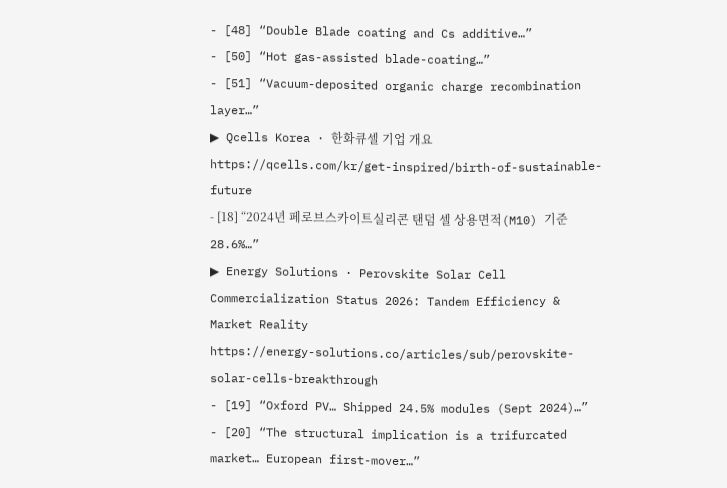- [48] “Double Blade coating and Cs additive…”
- [50] “Hot gas-assisted blade-coating…”
- [51] “Vacuum-deposited organic charge recombination layer…”
▶ Qcells Korea · 한화큐셀 기업 개요
https://qcells.com/kr/get-inspired/birth-of-sustainable-future
- [18] “2024년 페로브스카이트실리콘 탠덤 셀 상용면적(M10) 기준 28.6%…”
▶ Energy Solutions · Perovskite Solar Cell Commercialization Status 2026: Tandem Efficiency & Market Reality
https://energy-solutions.co/articles/sub/perovskite-solar-cells-breakthrough
- [19] “Oxford PV… Shipped 24.5% modules (Sept 2024)…”
- [20] “The structural implication is a trifurcated market… European first-mover…”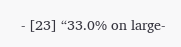- [23] “33.0% on large-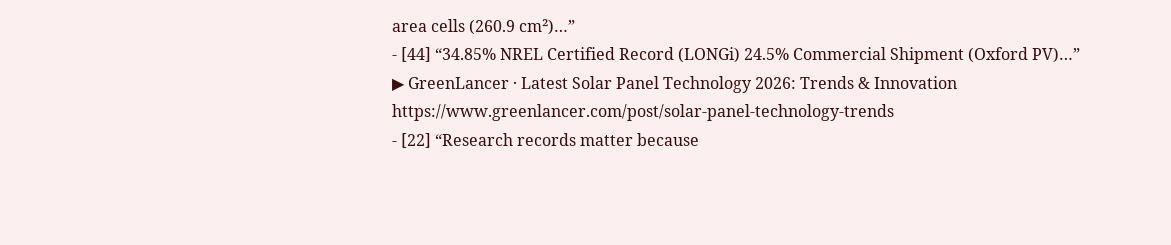area cells (260.9 cm²)…”
- [44] “34.85% NREL Certified Record (LONGi) 24.5% Commercial Shipment (Oxford PV)…”
▶ GreenLancer · Latest Solar Panel Technology 2026: Trends & Innovation
https://www.greenlancer.com/post/solar-panel-technology-trends
- [22] “Research records matter because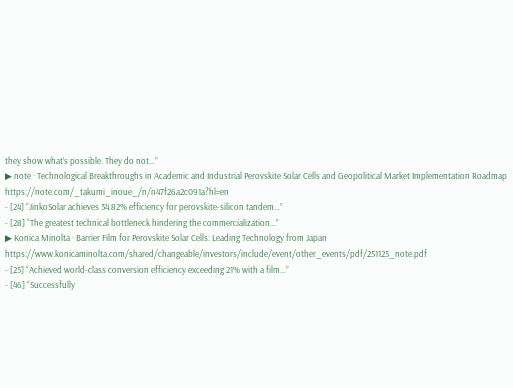they show what’s possible. They do not…”
▶ note · Technological Breakthroughs in Academic and Industrial Perovskite Solar Cells and Geopolitical Market Implementation Roadmap
https://note.com/_takumi_inoue_/n/n47f26a2c091a?hl=en
- [24] “JinkoSolar achieves 34.82% efficiency for perovskite-silicon tandem…”
- [28] “The greatest technical bottleneck hindering the commercialization…”
▶ Konica Minolta · Barrier Film for Perovskite Solar Cells: Leading Technology from Japan
https://www.konicaminolta.com/shared/changeable/investors/include/event/other_events/pdf/251125_note.pdf
- [25] “Achieved world-class conversion efficiency exceeding 21% with a film…”
- [46] “Successfully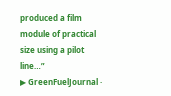produced a film module of practical size using a pilot line…”
▶ GreenFuelJournal ·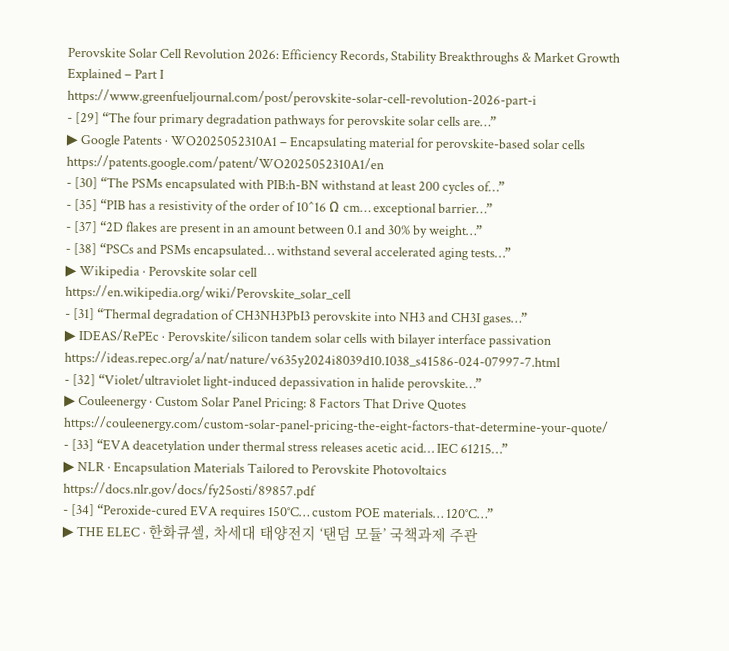Perovskite Solar Cell Revolution 2026: Efficiency Records, Stability Breakthroughs & Market Growth Explained – Part I
https://www.greenfueljournal.com/post/perovskite-solar-cell-revolution-2026-part-i
- [29] “The four primary degradation pathways for perovskite solar cells are…”
▶ Google Patents · WO2025052310A1 – Encapsulating material for perovskite-based solar cells
https://patents.google.com/patent/WO2025052310A1/en
- [30] “The PSMs encapsulated with PIB:h-BN withstand at least 200 cycles of…”
- [35] “PIB has a resistivity of the order of 10^16 Ω cm… exceptional barrier…”
- [37] “2D flakes are present in an amount between 0.1 and 30% by weight…”
- [38] “PSCs and PSMs encapsulated… withstand several accelerated aging tests…”
▶ Wikipedia · Perovskite solar cell
https://en.wikipedia.org/wiki/Perovskite_solar_cell
- [31] “Thermal degradation of CH3NH3PbI3 perovskite into NH3 and CH3I gases…”
▶ IDEAS/RePEc · Perovskite/silicon tandem solar cells with bilayer interface passivation
https://ideas.repec.org/a/nat/nature/v635y2024i8039d10.1038_s41586-024-07997-7.html
- [32] “Violet/ultraviolet light-induced depassivation in halide perovskite…”
▶ Couleenergy · Custom Solar Panel Pricing: 8 Factors That Drive Quotes
https://couleenergy.com/custom-solar-panel-pricing-the-eight-factors-that-determine-your-quote/
- [33] “EVA deacetylation under thermal stress releases acetic acid… IEC 61215…”
▶ NLR · Encapsulation Materials Tailored to Perovskite Photovoltaics
https://docs.nlr.gov/docs/fy25osti/89857.pdf
- [34] “Peroxide-cured EVA requires 150°C… custom POE materials… 120°C…”
▶ THE ELEC · 한화큐셀, 차세대 태양전지 ‘탠덤 모듈’ 국책과제 주관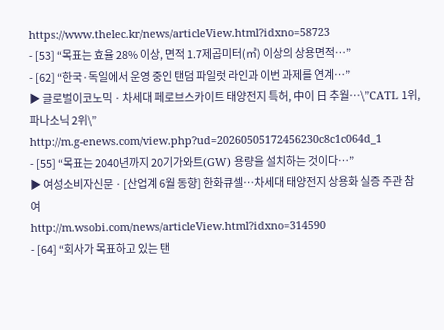https://www.thelec.kr/news/articleView.html?idxno=58723
- [53] “목표는 효율 28% 이상, 면적 1.7제곱미터(㎡) 이상의 상용면적…”
- [62] “한국·독일에서 운영 중인 탠덤 파일럿 라인과 이번 과제를 연계…”
▶ 글로벌이코노믹 · 차세대 페로브스카이트 태양전지 특허, 中이 日 추월…\”CATL 1위, 파나소닉 2위\”
http://m.g-enews.com/view.php?ud=20260505172456230c8c1c064d_1
- [55] “목표는 2040년까지 20기가와트(GW) 용량을 설치하는 것이다…”
▶ 여성소비자신문 · [산업계 6월 동향] 한화큐셀…차세대 태양전지 상용화 실증 주관 참여
http://m.wsobi.com/news/articleView.html?idxno=314590
- [64] “회사가 목표하고 있는 탠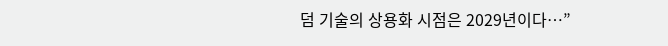덤 기술의 상용화 시점은 2029년이다…”